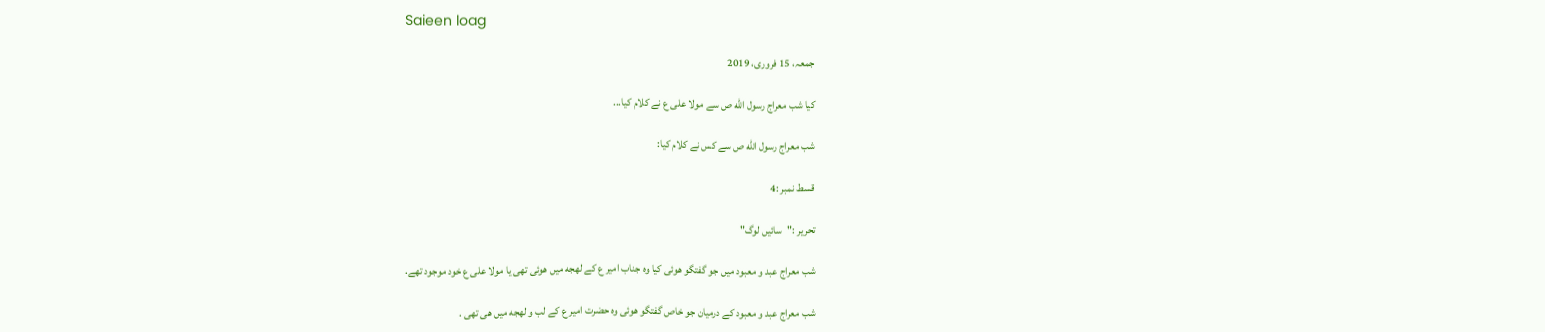Saieen loag

جمعہ، 15 فروری، 2019

کیا شب معراج رسول الله ص سے مولا علی ع نے کلام کیا...

شب معراج رسول الله ص سے کس نے کلام کیا:

قسط نمبر :4

تحریر :"سائیں لوگ"

شب معراج عبد و معبود میں جو گفتگو ھوئی کیا وه جناب امیر ع کے لھجه میں ھوئی تھی یا مولا علی ع خود موجود تھے.

شب معراج عبد و معبود کے درمیان جو خاص گفتگو ھوئی وه حضرت امیر ع کے لب و لھجه میں ھی تھی .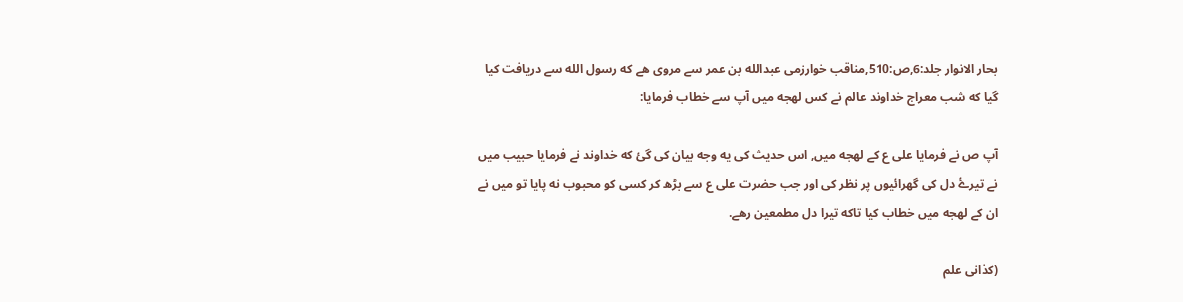بحار الانوار جلد:6,ص:510,مناقب خوارزمی عبدالله بن عمر سے مروی ھے که رسول الله سے دریافت کیا گیا که شب معراج خداوند عالم نے کس لھجه میں آپ سے خطاب فرمایا:

آپ ص نے فرمایا علی ع کے لھجه میں, اس حدیث کی یه وجه بیان کی گئ که خداوند نے فرمایا حبیب میں نے تیرۓ دل کی گھرائیوں پر نظر کی اور جب حضرت علی ع سے بڑھ کر کسی کو محبوب نه پایا تو میں نے ان کے لھجه میں خطاب کیا تاکه تیرا دل مطمعین رھے.

(کذانی علم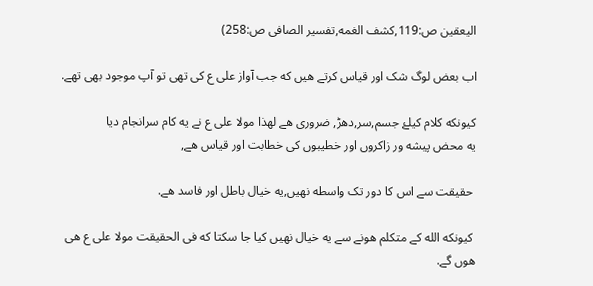الیعقین ص:119,کشف الغمه,تفسیر الصافی ص:258)

اب بعض لوگ شک اور قیاس کرتے ھیں که جب آواز علی ع کی تھی تو آپ موجود بھی تھے.

کیونکه کلام کیلۓ جسم,سر,دھڑ, ضروری ھے لھذا مولا علی ع نے یه کام سرانجام دیا
یه محض پیشه ور زاکروں اور خطیبوں کی خطابت اور قیاس ھے,

 حقیقت سے اس کا دور تک واسطه نھیں,یه خیال باطل اور فاسد ھے.

 کیونکه الله کے متکلم ھونے سے یه خیال نھیں کیا جا سکتا که فی الحقیقت مولا علی ع ھی ھوں گے.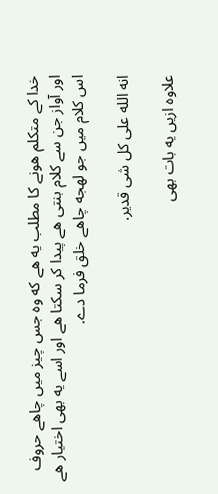خدا کے متکلم ھونے کا مطلب یه ھے که وه جس چیز میں چاھے حروف اور آواز جن سے کلام بنتی ھے پیدا کر سکتا ھے اور اسے یه بھی اختیار ھے اس کلام میں جو لھجه چاھے خلق فرما دے.

انه الله علی کل شی قدیر.

علاوه ازیں یه بات بھی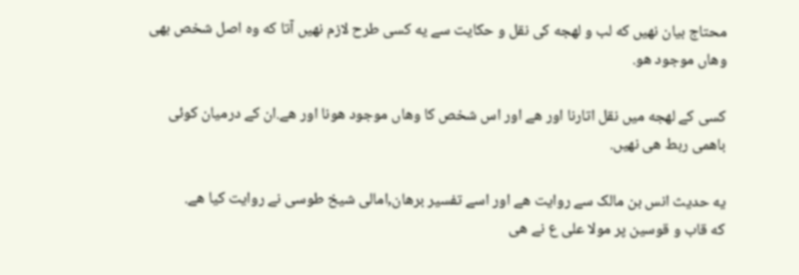محتاج بیان نھیں که لب و لھجه کی نقل و حکایت سے یه کسی طرح لازم نھیں آتا که وه اصل شخص بھی وھاں موجود ھو.

کسی کے لھجه میں نقل اتارنا اور ھے اور اس شخص کا وھاں موجود ھونا اور ھے.ان کے درمیان کوئی باھمی ربط ھی نھیں.

یه حدیث انس بن مالک سے روایت ھے اور اسے تفسیر برھان,امالی شیخ طوسی نے روایت کیا ھے.
که قاب و قوسین پر مولا علی ع نے ھی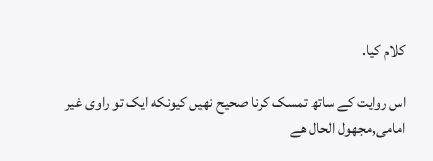کلام کیا.

اس روایت کے ساتھ تمسک کرنا صحیح نھیں کیونکه ایک تو راوی غیر امامی,مجھول الحال ھے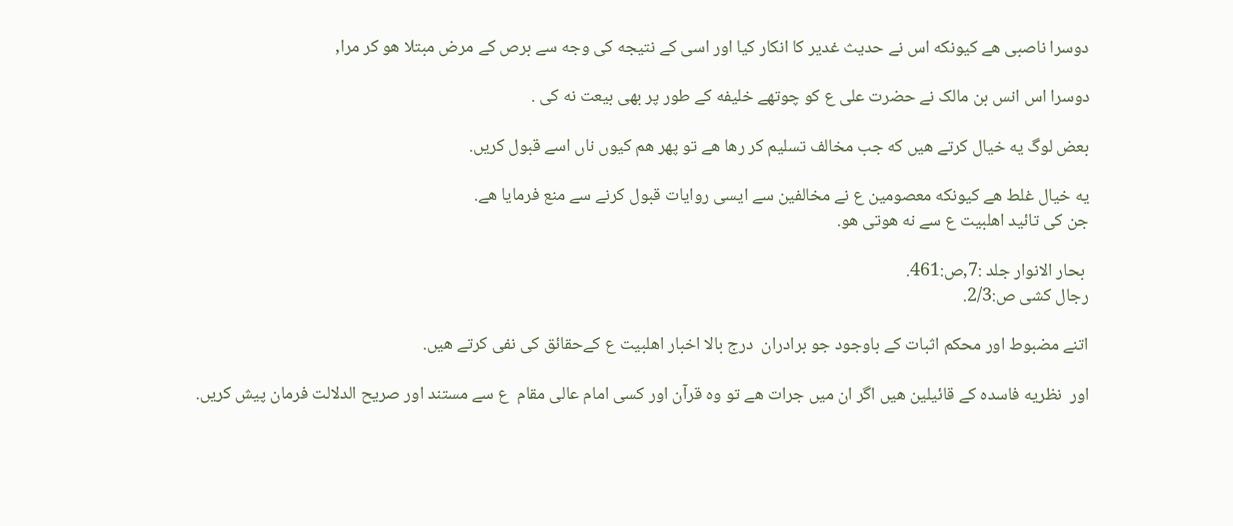دوسرا ناصبی ھے کیونکه اس نے حدیث غدیر کا انکار کیا اور اسی کے نتیجه کی وجه سے برص کے مرض مبتلا ھو کر مرا,

دوسرا اس انس بن مالک نے حضرت علی ع کو چوتھے خلیفه کے طور پر بھی بیعت نه کی .

بعض لوگ یه خیال کرتے ھیں که جب مخالف تسلیم کر رھا ھے تو پھر ھم کیوں ناں اسے قبول کریں.

یه خیال غلط ھے کیونکه معصومین ع نے مخالفین سے ایسی روایات قبول کرنے سے منع فرمایا ھے.
جن کی تائید اھلبیت ع سے نه ھوتی ھو.

 بحار الانوار جلد :7,ص:461.
رجال کشی ص:2/3.

اتنے مضبوط اور محکم اثبات کے باوجود جو برادران  درج بالا اخبار اھلبیت ع کےحقائق کی نفی کرتے ھیں.

اور  نظریه فاسده کے قائیلین ھیں اگر ان میں جرات ھے تو وه قرآن اور کسی امام عالی مقام  ع سے مستند اور صریح الدلالت فرمان پیش کریں.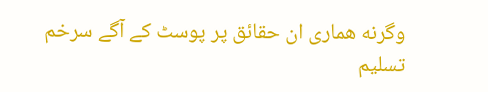وگرنه ھماری ان حقائق پر پوسٹ کے آگے سرخم تسلیم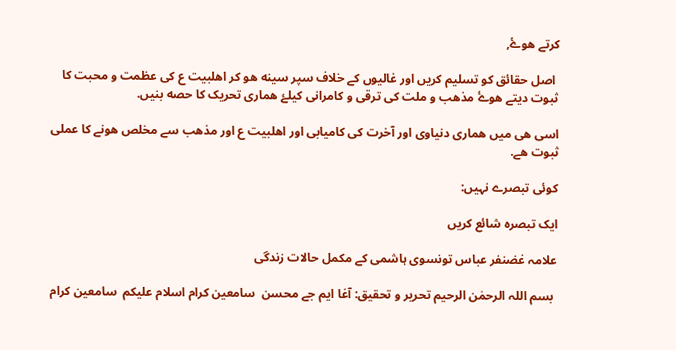کرتے ھوۓ,

 اصل حقائق کو تسلیم کریں اور غالیوں کے خلاف سپر سینه ھو کر اھلبیت ع کی عظمت و محبت کا ثبوت دیتے ھوۓ مذھب و ملت کی ترقی و کامرانی کیلۓ ھماری تحریک کا حصه بنیں.

اسی ھی میں ھماری دنیاوی اور آخرت کی کامیابی اور اھلبیت ع اور مذھب سے مخلص ھونے کا عملی ثبوت ھے.

کوئی تبصرے نہیں:

ایک تبصرہ شائع کریں

علامہ غضنفر عباس تونسوی ہاشمی کے مکمل حالات زندگی

 بسم اللہ الرحمٰن الرحیم تحریر و تحقیق: آغا ایم جے محسن  سامعین کرام اسلام علیکم  سامعین کرام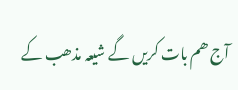آج ھم بات کریں گے شیعہ مذھب کے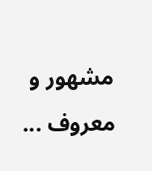مشھور و معروف ...